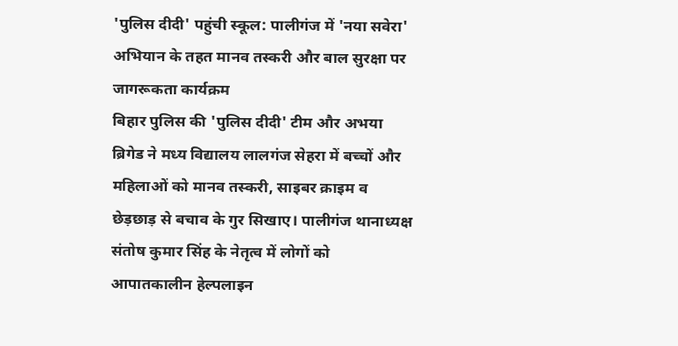'पुलिस दीदी' पहुंची स्कूल: पालीगंज में 'नया सवेरा' अभियान के तहत मानव तस्करी और बाल सुरक्षा पर जागरूकता कार्यक्रम
बिहार पुलिस की 'पुलिस दीदी' टीम और अभया ब्रिगेड ने मध्य विद्यालय लालगंज सेहरा में बच्चों और महिलाओं को मानव तस्करी, साइबर क्राइम व छेड़छाड़ से बचाव के गुर सिखाए। पालीगंज थानाध्यक्ष संतोष कुमार सिंह के नेतृत्व में लोगों को आपातकालीन हेल्पलाइन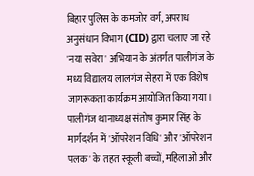बिहार पुलिस के कमजोर वर्ग, अपराध अनुसंधान विभाग (CID) द्वारा चलाए जा रहे 'नया सवेरा' अभियान के अंतर्गत पालीगंज के मध्य विद्यालय लालगंज सेहरा में एक विशेष जागरूकता कार्यक्रम आयोजित किया गया। पालीगंज थानाध्यक्ष संतोष कुमार सिंह के मार्गदर्शन में 'ऑपरेशन विधि' और 'ऑपरेशन पलक' के तहत स्कूली बच्चों, महिलाओं और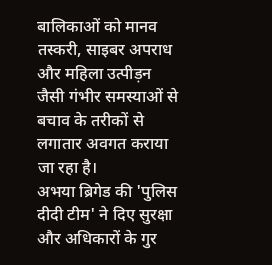बालिकाओं को मानव तस्करी, साइबर अपराध और महिला उत्पीड़न जैसी गंभीर समस्याओं से बचाव के तरीकों से लगातार अवगत कराया जा रहा है।
अभया ब्रिगेड की 'पुलिस दीदी टीम' ने दिए सुरक्षा और अधिकारों के गुर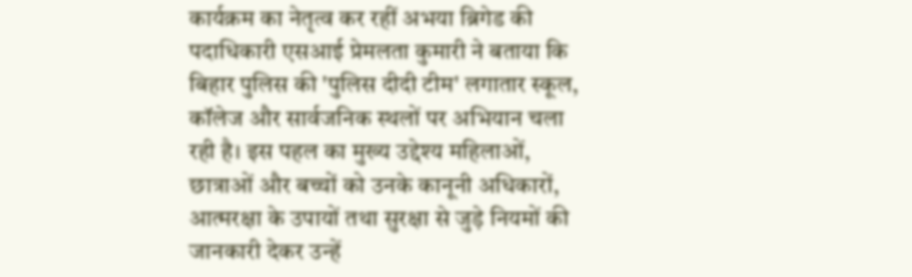कार्यक्रम का नेतृत्व कर रहीं अभया ब्रिगेड की पदाधिकारी एसआई प्रेमलता कुमारी ने बताया कि बिहार पुलिस की 'पुलिस दीदी टीम' लगातार स्कूल, कॉलेज और सार्वजनिक स्थलों पर अभियान चला रही है। इस पहल का मुख्य उद्देश्य महिलाओं, छात्राओं और बच्चों को उनके कानूनी अधिकारों, आत्मरक्षा के उपायों तथा सुरक्षा से जुड़े नियमों की जानकारी देकर उन्हें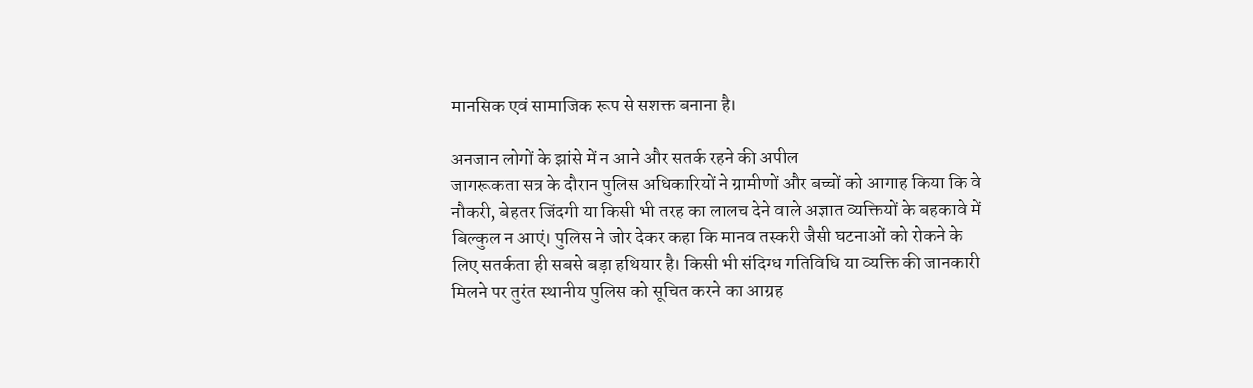मानसिक एवं सामाजिक रूप से सशक्त बनाना है।

अनजान लोगों के झांसे में न आने और सतर्क रहने की अपील
जागरूकता सत्र के दौरान पुलिस अधिकारियों ने ग्रामीणों और बच्चों को आगाह किया कि वे नौकरी, बेहतर जिंदगी या किसी भी तरह का लालच देने वाले अज्ञात व्यक्तियों के बहकावे में बिल्कुल न आएं। पुलिस ने जोर देकर कहा कि मानव तस्करी जैसी घटनाओं को रोकने के लिए सतर्कता ही सबसे बड़ा हथियार है। किसी भी संदिग्ध गतिविधि या व्यक्ति की जानकारी मिलने पर तुरंत स्थानीय पुलिस को सूचित करने का आग्रह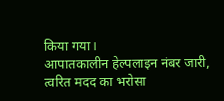किया गया।
आपातकालीन हेल्पलाइन नंबर जारी, त्वरित मदद का भरोसा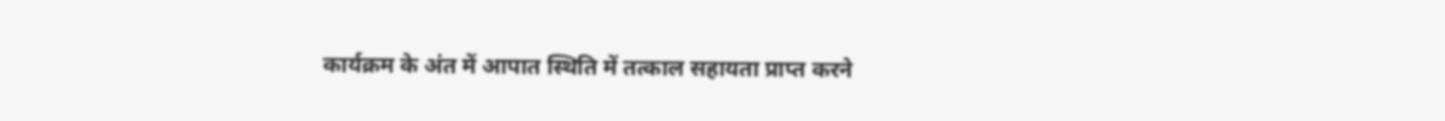कार्यक्रम के अंत में आपात स्थिति में तत्काल सहायता प्राप्त करने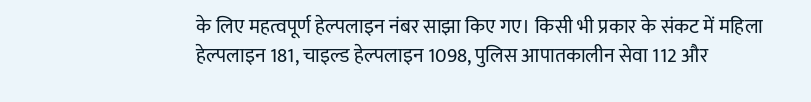के लिए महत्वपूर्ण हेल्पलाइन नंबर साझा किए गए। किसी भी प्रकार के संकट में महिला हेल्पलाइन 181, चाइल्ड हेल्पलाइन 1098, पुलिस आपातकालीन सेवा 112 और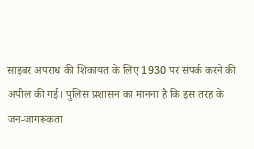साइबर अपराध की शिकायत के लिए 1930 पर संपर्क करने की अपील की गई। पुलिस प्रशासन का मानना है कि इस तरह के जन-जागरूकता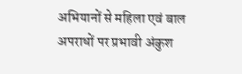अभियानों से महिला एवं बाल अपराधों पर प्रभावी अंकुश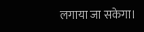लगाया जा सकेगा।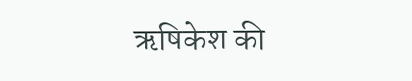ऋषिकेश की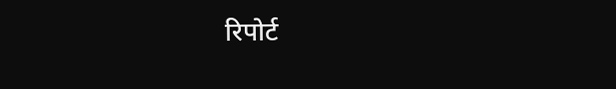रिपोर्ट